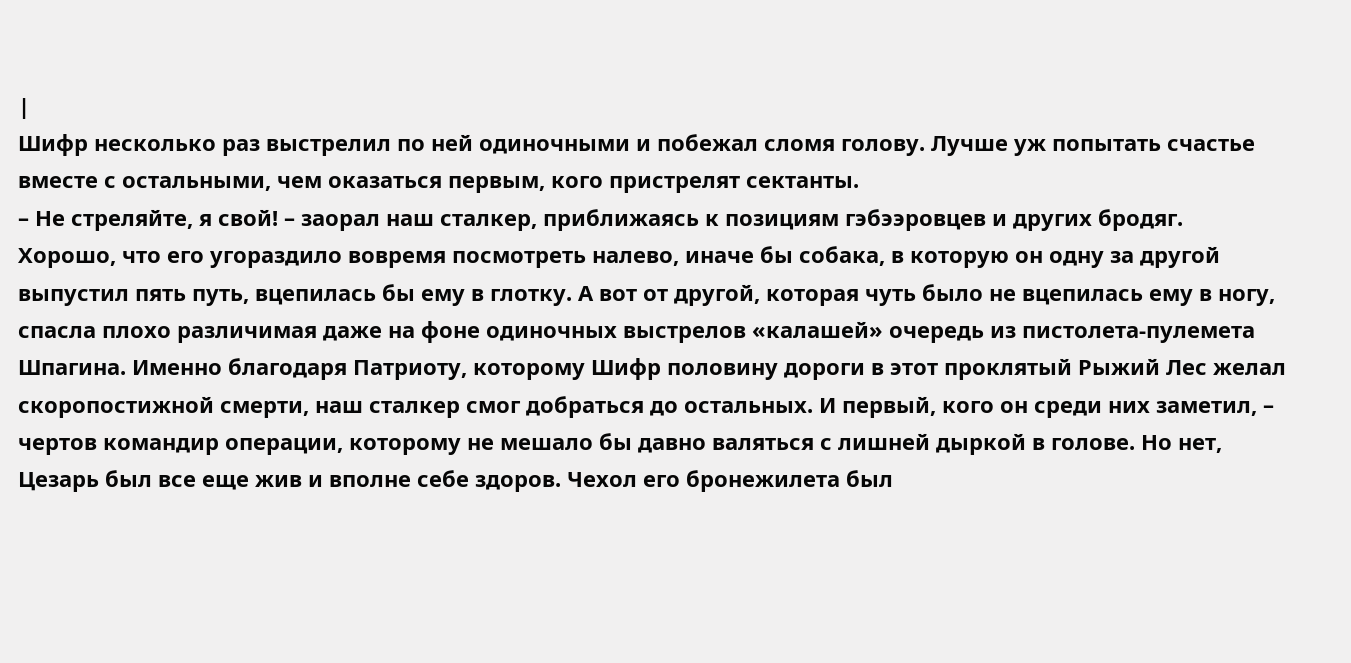|
Шифр несколько раз выстрелил по ней одиночными и побежал сломя голову. Лучше уж попытать счастье вместе с остальными, чем оказаться первым, кого пристрелят сектанты.
– Не стреляйте, я свой! – заорал наш сталкер, приближаясь к позициям гэбээровцев и других бродяг.
Хорошо, что его угораздило вовремя посмотреть налево, иначе бы собака, в которую он одну за другой выпустил пять путь, вцепилась бы ему в глотку. А вот от другой, которая чуть было не вцепилась ему в ногу, спасла плохо различимая даже на фоне одиночных выстрелов «калашей» очередь из пистолета-пулемета Шпагина. Именно благодаря Патриоту, которому Шифр половину дороги в этот проклятый Рыжий Лес желал скоропостижной смерти, наш сталкер смог добраться до остальных. И первый, кого он среди них заметил, – чертов командир операции, которому не мешало бы давно валяться с лишней дыркой в голове. Но нет, Цезарь был все еще жив и вполне себе здоров. Чехол его бронежилета был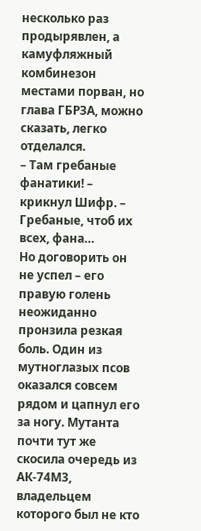несколько раз продырявлен, а камуфляжный комбинезон местами порван, но глава ГБРЗА, можно сказать, легко отделался.
– Там гребаные фанатики! – крикнул Шифр. – Гребаные, чтоб их всех, фана…
Но договорить он не успел – его правую голень неожиданно пронзила резкая боль. Один из мутноглазых псов оказался совсем рядом и цапнул его за ногу. Мутанта почти тут же скосила очередь из АК-74М3, владельцем которого был не кто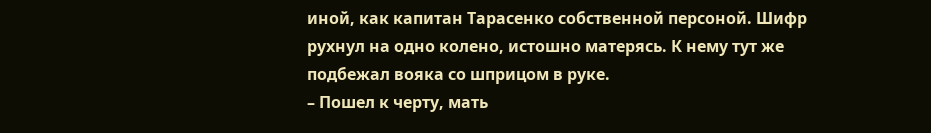иной, как капитан Тарасенко собственной персоной. Шифр рухнул на одно колено, истошно матерясь. К нему тут же подбежал вояка со шприцом в руке.
– Пошел к черту, мать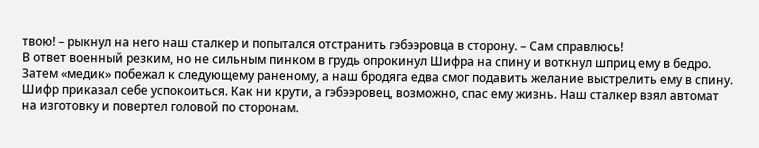твою! – рыкнул на него наш сталкер и попытался отстранить гэбээровца в сторону. – Сам справлюсь!
В ответ военный резким, но не сильным пинком в грудь опрокинул Шифра на спину и воткнул шприц ему в бедро. Затем «медик» побежал к следующему раненому, а наш бродяга едва смог подавить желание выстрелить ему в спину. Шифр приказал себе успокоиться. Как ни крути, а гэбээровец, возможно, спас ему жизнь. Наш сталкер взял автомат на изготовку и повертел головой по сторонам.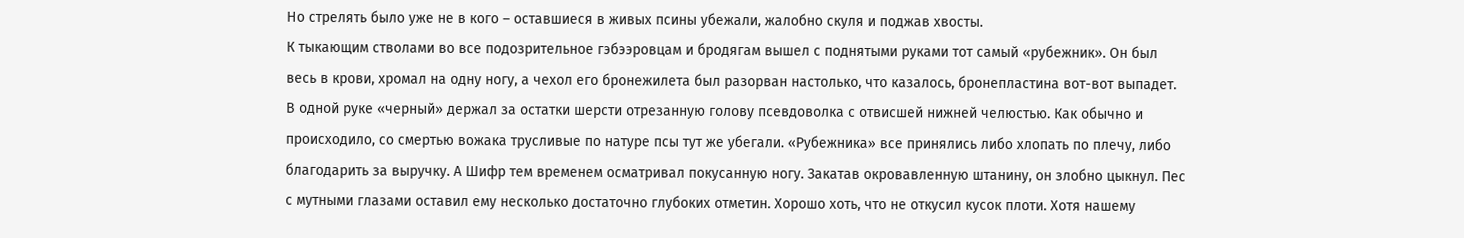Но стрелять было уже не в кого – оставшиеся в живых псины убежали, жалобно скуля и поджав хвосты.
К тыкающим стволами во все подозрительное гэбээровцам и бродягам вышел с поднятыми руками тот самый «рубежник». Он был весь в крови, хромал на одну ногу, а чехол его бронежилета был разорван настолько, что казалось, бронепластина вот-вот выпадет. В одной руке «черный» держал за остатки шерсти отрезанную голову псевдоволка с отвисшей нижней челюстью. Как обычно и происходило, со смертью вожака трусливые по натуре псы тут же убегали. «Рубежника» все принялись либо хлопать по плечу, либо благодарить за выручку. А Шифр тем временем осматривал покусанную ногу. Закатав окровавленную штанину, он злобно цыкнул. Пес с мутными глазами оставил ему несколько достаточно глубоких отметин. Хорошо хоть, что не откусил кусок плоти. Хотя нашему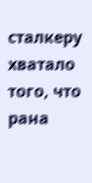сталкеру хватало того, что рана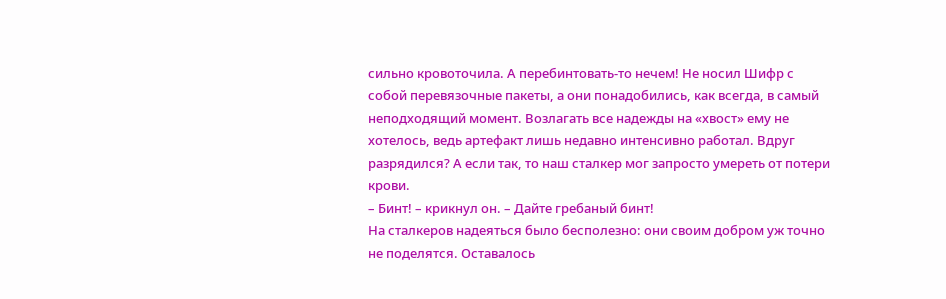сильно кровоточила. А перебинтовать-то нечем! Не носил Шифр с собой перевязочные пакеты, а они понадобились, как всегда, в самый неподходящий момент. Возлагать все надежды на «хвост» ему не хотелось, ведь артефакт лишь недавно интенсивно работал. Вдруг разрядился? А если так, то наш сталкер мог запросто умереть от потери крови.
– Бинт! – крикнул он. – Дайте гребаный бинт!
На сталкеров надеяться было бесполезно: они своим добром уж точно не поделятся. Оставалось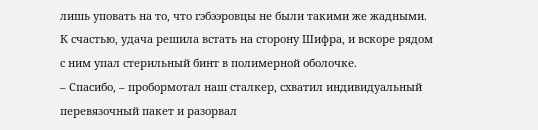лишь уповать на то, что гэбээровцы не были такими же жадными. К счастью, удача решила встать на сторону Шифра, и вскоре рядом с ним упал стерильный бинт в полимерной оболочке.
– Спасибо, – пробормотал наш сталкер, схватил индивидуальный перевязочный пакет и разорвал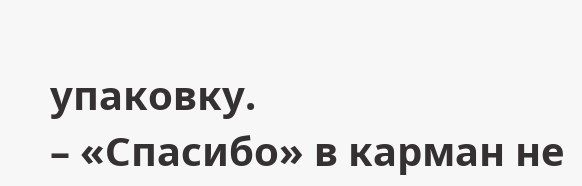упаковку.
– «Спасибо» в карман не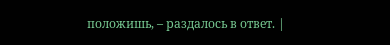положишь, – раздалось в ответ. |